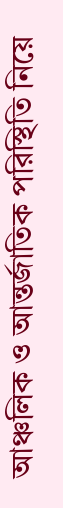আঞ্চলিক ও আন্তর্জাতিক পরিস্থিতি নিয়ে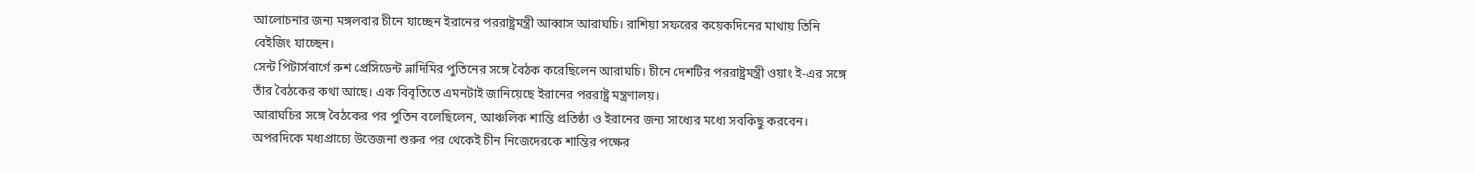আলোচনার জন্য মঙ্গলবার চীনে যাচ্ছেন ইরানের পররাষ্ট্রমন্ত্রী আব্বাস আরাঘচি। রাশিয়া সফরের কয়েকদিনের মাথায় তিনি বেইজিং যাচ্ছেন।
সেন্ট পিটার্সবার্গে রুশ প্রেসিডেন্ট ভ্লাদিমির পুতিনের সঙ্গে বৈঠক করেছিলেন আরাঘচি। চীনে দেশটির পররাষ্ট্রমন্ত্রী ওয়াং ই-এর সঙ্গে তাঁর বৈঠকের কথা আছে। এক বিবৃতিতে এমনটাই জানিয়েছে ইরানের পররাষ্ট্র মন্ত্রণালয়।
আরাঘচির সঙ্গে বৈঠকের পর পুতিন বলেছিলেন, আঞ্চলিক শান্তি প্রতিষ্ঠা ও ইরানের জন্য সাধ্যের মধ্যে সবকিছু করবেন। অপরদিকে মধ্যপ্রাচ্যে উত্তেজনা শুরুর পর থেকেই চীন নিজেদেরকে শান্তির পক্ষের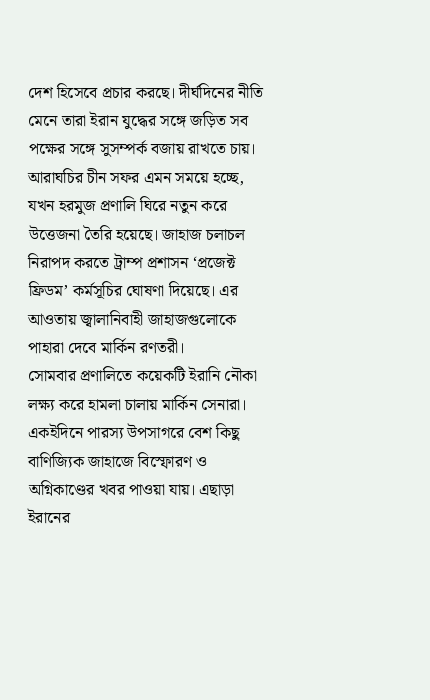দেশ হিসেবে প্রচার করছে। দীর্ঘদিনের নীতি মেনে তারা ইরান যুদ্ধের সঙ্গে জড়িত সব পক্ষের সঙ্গে সুসম্পর্ক বজায় রাখতে চায়।
আরাঘচির চীন সফর এমন সময়ে হচ্ছে, যখন হরমুজ প্রণালি ঘিরে নতুন করে উত্তেজনা তৈরি হয়েছে। জাহাজ চলাচল নিরাপদ করতে ট্রাম্প প্রশাসন ‘প্রজেক্ট ফ্রিডম’ কর্মসূচির ঘোষণা দিয়েছে। এর আওতায় জ্বালানিবাহী জাহাজগুলোকে পাহারা দেবে মার্কিন রণতরী।
সোমবার প্রণালিতে কয়েকটি ইরানি নৌকা লক্ষ্য করে হামলা চালায় মার্কিন সেনারা। একইদিনে পারস্য উপসাগরে বেশ কিছু বাণিজ্যিক জাহাজে বিস্ফোরণ ও অগ্নিকাণ্ডের খবর পাওয়া যায়। এছাড়া ইরানের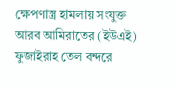ক্ষেপণাস্ত্র হামলায় সংযুক্ত আরব আমিরাতের (ইউএই) ফুজাইরাহ তেল বন্দরে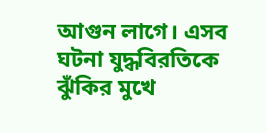আগুন লাগে। এসব ঘটনা যুদ্ধবিরতিকে ঝুঁকির মুখে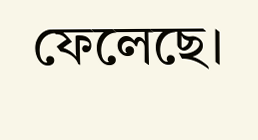ফেলেছে।